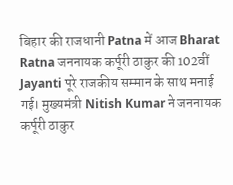बिहार की राजधानी Patna में आज Bharat Ratna जननायक कर्पूरी ठाकुर की 102वीं Jayanti पूरे राजकीय सम्मान के साथ मनाई गई। मुख्यमंत्री Nitish Kumar ने जननायक कर्पूरी ठाकुर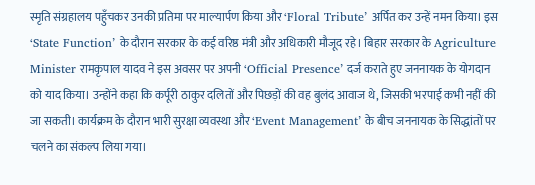स्मृति संग्रहालय पहुँचकर उनकी प्रतिमा पर माल्यार्पण किया और ‘Floral Tribute’ अर्पित कर उन्हें नमन किया। इस ‘State Function’ के दौरान सरकार के कई वरिष्ठ मंत्री और अधिकारी मौजूद रहे। बिहार सरकार के Agriculture Minister रामकृपाल यादव ने इस अवसर पर अपनी ‘Official Presence’ दर्ज कराते हुए जननायक के योगदान को याद किया। उन्होंने कहा कि कर्पूरी ठाकुर दलितों और पिछड़ों की वह बुलंद आवाज थे, जिसकी भरपाई कभी नहीं की जा सकती। कार्यक्रम के दौरान भारी सुरक्षा व्यवस्था और ‘Event Management’ के बीच जननायक के सिद्धांतों पर चलने का संकल्प लिया गया।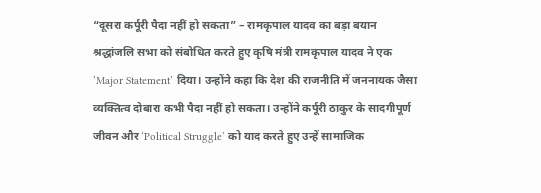“दूसरा कर्पूरी पैदा नहीं हो सकता” – रामकृपाल यादव का बड़ा बयान
श्रद्धांजलि सभा को संबोधित करते हुए कृषि मंत्री रामकृपाल यादव ने एक ‘Major Statement’ दिया। उन्होंने कहा कि देश की राजनीति में जननायक जैसा व्यक्तित्व दोबारा कभी पैदा नहीं हो सकता। उन्होंने कर्पूरी ठाकुर के सादगीपूर्ण जीवन और ‘Political Struggle’ को याद करते हुए उन्हें सामाजिक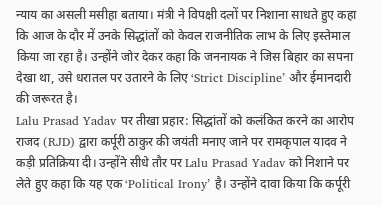न्याय का असली मसीहा बताया। मंत्री ने विपक्षी दलों पर निशाना साधते हुए कहा कि आज के दौर में उनके सिद्धांतों को केवल राजनीतिक लाभ के लिए इस्तेमाल किया जा रहा है। उन्होंने जोर देकर कहा कि जननायक ने जिस बिहार का सपना देखा था, उसे धरातल पर उतारने के लिए ‘Strict Discipline’ और ईमानदारी की जरूरत है।
Lalu Prasad Yadav पर तीखा प्रहार: सिद्धांतों को कलंकित करने का आरोप
राजद (RJD) द्वारा कर्पूरी ठाकुर की जयंती मनाए जाने पर रामकृपाल यादव ने कड़ी प्रतिक्रिया दी। उन्होंने सीधे तौर पर Lalu Prasad Yadav को निशाने पर लेते हुए कहा कि यह एक ‘Political Irony’ है। उन्होंने दावा किया कि कर्पूरी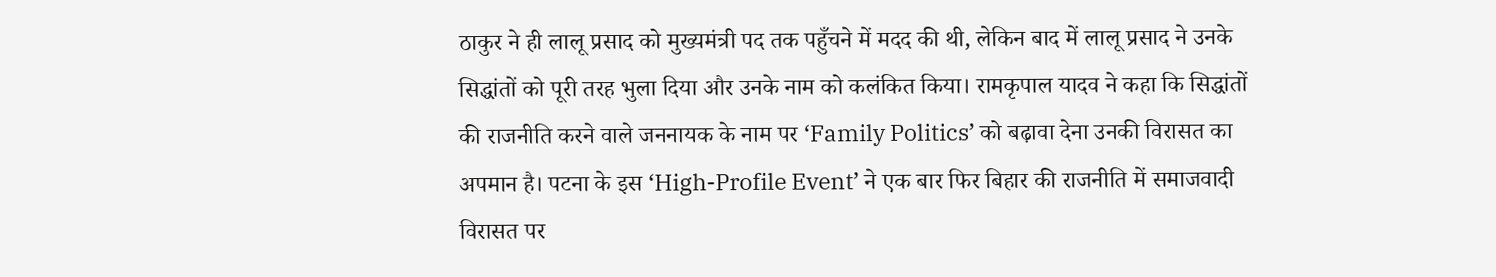ठाकुर ने ही लालू प्रसाद को मुख्यमंत्री पद तक पहुँचने में मदद की थी, लेकिन बाद में लालू प्रसाद ने उनके सिद्धांतों को पूरी तरह भुला दिया और उनके नाम को कलंकित किया। रामकृपाल यादव ने कहा कि सिद्धांतों की राजनीति करने वाले जननायक के नाम पर ‘Family Politics’ को बढ़ावा देना उनकी विरासत का अपमान है। पटना के इस ‘High-Profile Event’ ने एक बार फिर बिहार की राजनीति में समाजवादी विरासत पर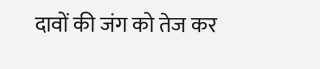दावों की जंग को तेज कर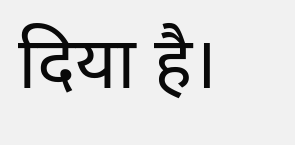दिया है।